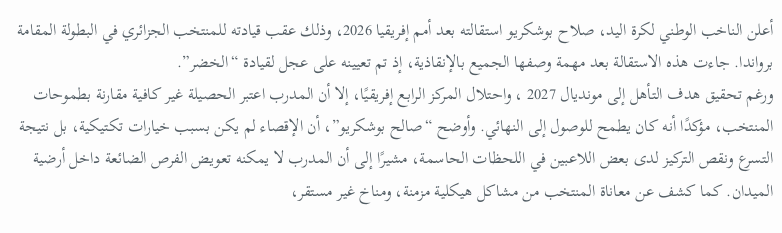أعلن الناخب الوطني لكرة اليد، صلاح بوشكريو استقالته بعد أمم إفريقيا 2026، وذلك عقب قيادته للمنتخب الجزائري في البطولة المقامة برواندا. جاءت هذه الاستقالة بعد مهمة وصفها الجميع بالإنقاذية، إذ تم تعيينه على عجل لقيادة “الخضر”.
ورغم تحقيق هدف التأهل إلى مونديال 2027 ، واحتلال المركز الرابع إفريقيًا، إلا أن المدرب اعتبر الحصيلة غير كافية مقارنة بطموحات المنتخب، مؤكدًا أنه كان يطمح للوصول إلى النهائي. وأوضح “صالح بوشكريو”، أن الإقصاء لم يكن بسبب خيارات تكتيكية، بل نتيجة التسرع ونقص التركيز لدى بعض اللاعبين في اللحظات الحاسمة، مشيرًا إلى أن المدرب لا يمكنه تعويض الفرص الضائعة داخل أرضية الميدان. كما كشف عن معاناة المنتخب من مشاكل هيكلية مزمنة، ومناخ غير مستقر،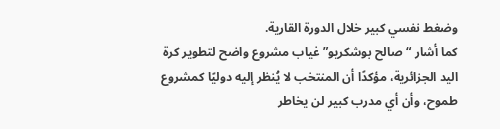وضغط نفسي كبير خلال الدورة القارية.
كما أشار “صالح بوشكريو” غياب مشروع واضح لتطوير كرة اليد الجزائرية، مؤكدًا أن المنتخب لا يُنظر إليه دوليًا كمشروع طموح، وأن أي مدرب كبير لن يخاطر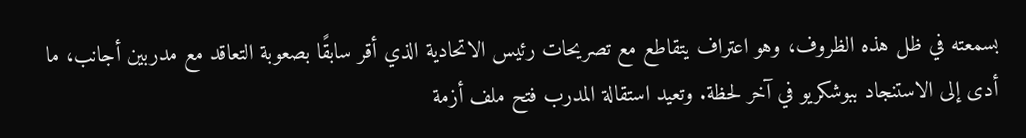بسمعته في ظل هذه الظروف، وهو اعتراف يتقاطع مع تصريحات رئيس الاتحادية الذي أقر سابقًا بصعوبة التعاقد مع مدربين أجانب، ما أدى إلى الاستنجاد ببوشكريو في آخر لحظة. وتعيد استقالة المدرب فتح ملف أزمة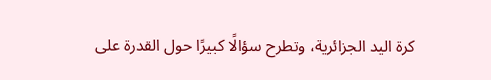كرة اليد الجزائرية، وتطرح سؤالًا كبيرًا حول القدرة على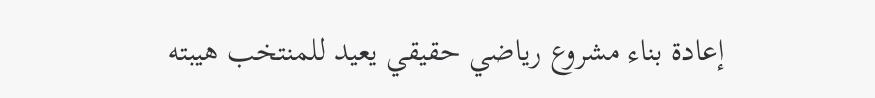إعادة بناء مشروع رياضي حقيقي يعيد للمنتخب هيبته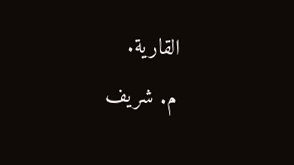القارية.
م. شريف